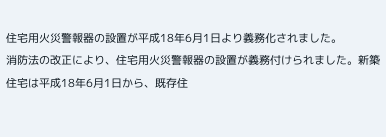住宅用火災警報器の設置が平成18年6月1日より義務化されました。
消防法の改正により、住宅用火災警報器の設置が義務付けられました。新築住宅は平成18年6月1日から、既存住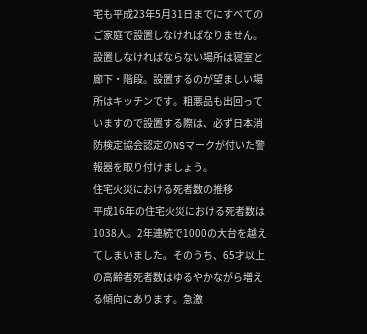宅も平成23年5月31日までにすべてのご家庭で設置しなければなりません。設置しなければならない場所は寝室と廊下・階段。設置するのが望ましい場所はキッチンです。粗悪品も出回っていますので設置する際は、必ず日本消防検定協会認定のNSマークが付いた警報器を取り付けましょう。
住宅火災における死者数の推移
平成16年の住宅火災における死者数は1038人。2年連続で1000の大台を越えてしまいました。そのうち、65才以上の高齢者死者数はゆるやかながら増える傾向にあります。急激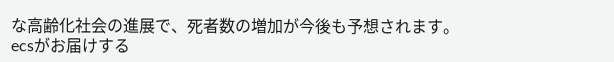な高齢化社会の進展で、死者数の増加が今後も予想されます。
ecsがお届けする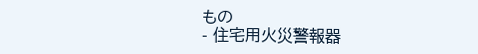もの
- 住宅用火災警報器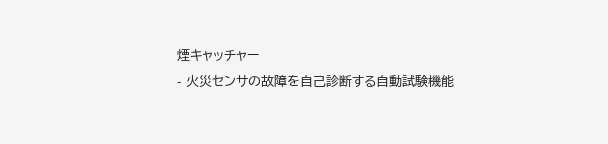煙キャッチャー
- 火災センサの故障を自己診断する自動試験機能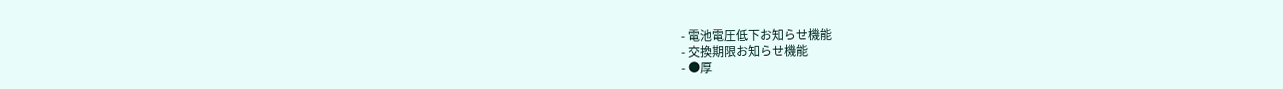- 電池電圧低下お知らせ機能
- 交換期限お知らせ機能
- ●厚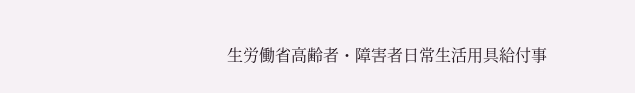生労働省高齢者・障害者日常生活用具給付事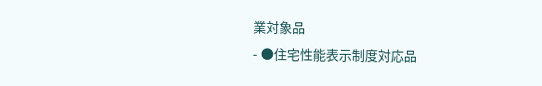業対象品
- ●住宅性能表示制度対応品